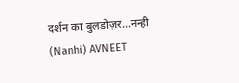दर्शन का बुलडोज़र…नन्ही (Nanhi) AVNEET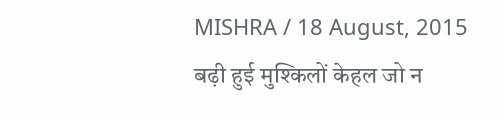MISHRA / 18 August, 2015 बढ़ी हुई मुश्किलों केहल जो न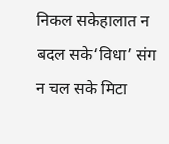निकल सकेहालात न बदल सके‘विधा’ संग न चल सके मिटा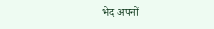भेद अपनों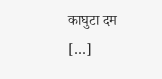काघुटा दम […]